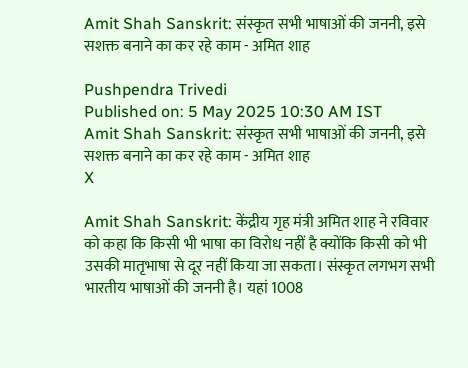Amit Shah Sanskrit: संस्कृत सभी भाषाओं की जननी, इसे सशक्त बनाने का कर रहे काम - अमित शाह

Pushpendra Trivedi
Published on: 5 May 2025 10:30 AM IST
Amit Shah Sanskrit: संस्कृत सभी भाषाओं की जननी, इसे सशक्त बनाने का कर रहे काम - अमित शाह
X

Amit Shah Sanskrit: केंद्रीय गृह मंत्री अमित शाह ने रविवार को कहा कि किसी भी भाषा का विरोध नहीं है क्योंकि किसी को भी उसकी मातृभाषा से दूर नहीं किया जा सकता। संस्कृत लगभग सभी भारतीय भाषाओं की जननी है। यहां 1008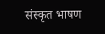संस्कृत भाषण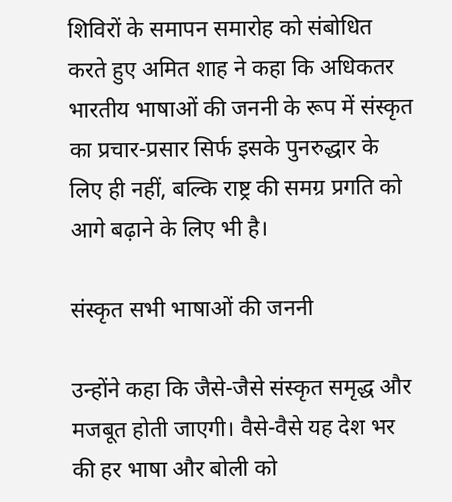शिविरों के समापन समारोह को संबोधित करते हुए अमित शाह ने कहा कि अधिकतर भारतीय भाषाओं की जननी के रूप में संस्कृत का प्रचार-प्रसार सिर्फ इसके पुनरुद्धार के लिए ही नहीं, बल्कि राष्ट्र की समग्र प्रगति को आगे बढ़ाने के लिए भी है।

संस्कृत सभी भाषाओं की जननी

उन्होंने कहा कि जैसे-जैसे संस्कृत समृद्ध और मजबूत होती जाएगी। वैसे-वैसे यह देश भर की हर भाषा और बोली को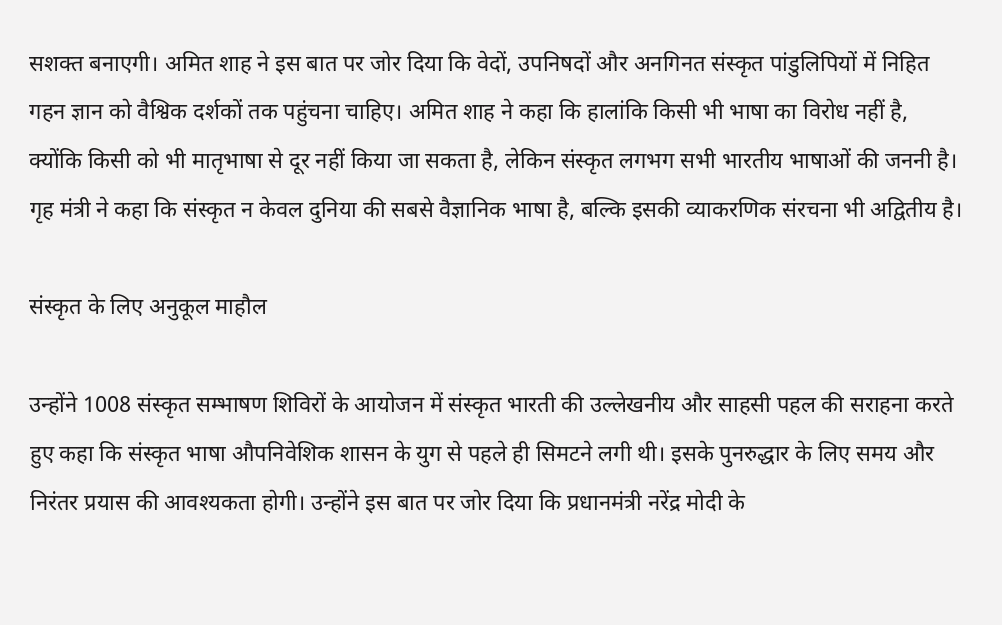सशक्त बनाएगी। अमित शाह ने इस बात पर जोर दिया कि वेदों, उपनिषदों और अनगिनत संस्कृत पांडुलिपियों में निहित गहन ज्ञान को वैश्विक दर्शकों तक पहुंचना चाहिए। अमित शाह ने कहा कि हालांकि किसी भी भाषा का विरोध नहीं है, क्योंकि किसी को भी मातृभाषा से दूर नहीं किया जा सकता है, लेकिन संस्कृत लगभग सभी भारतीय भाषाओं की जननी है। गृह मंत्री ने कहा कि संस्कृत न केवल दुनिया की सबसे वैज्ञानिक भाषा है, बल्कि इसकी व्याकरणिक संरचना भी अद्वितीय है।

संस्कृत के लिए अनुकूल माहौल

उन्होंने 1008 संस्कृत सम्भाषण शिविरों के आयोजन में संस्कृत भारती की उल्लेखनीय और साहसी पहल की सराहना करते हुए कहा कि संस्कृत भाषा औपनिवेशिक शासन के युग से पहले ही सिमटने लगी थी। इसके पुनरुद्धार के लिए समय और निरंतर प्रयास की आवश्यकता होगी। उन्होंने इस बात पर जोर दिया कि प्रधानमंत्री नरेंद्र मोदी के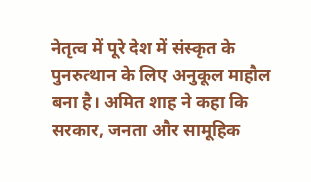नेतृत्व में पूरे देश में संस्कृत के पुनरुत्थान के लिए अनुकूल माहौल बना है। अमित शाह ने कहा कि सरकार, जनता और सामूहिक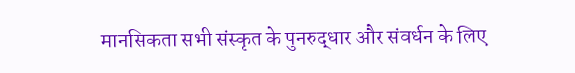मानसिकता सभी संस्कृत के पुनरुद्धार और संवर्धन के लिए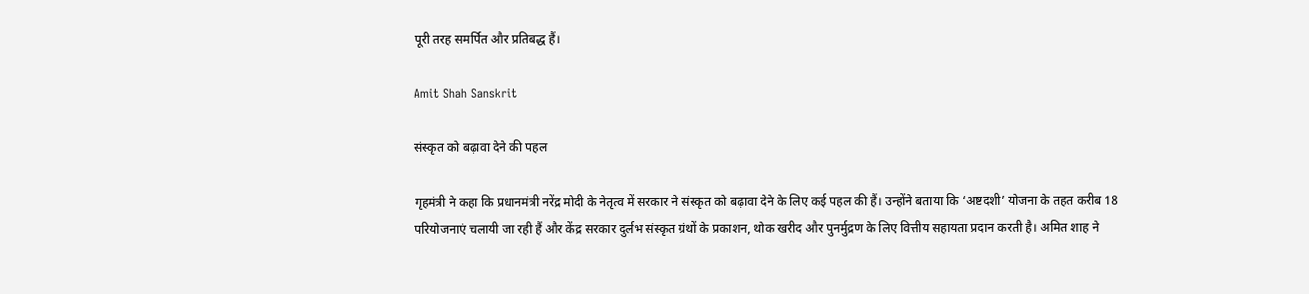पूरी तरह समर्पित और प्रतिबद्ध हैं।

Amit Shah Sanskrit

संस्कृत को बढ़ावा देने की पहल

गृहमंत्री ने कहा कि प्रधानमंत्री नरेंद्र मोदी के नेतृत्व में सरकार ने संस्कृत को बढ़ावा देने के लिए कई पहल की हैं। उन्होंने बताया कि ‘अष्टदशी’ योजना के तहत करीब 18 परियोजनाएं चलायी जा रही हैं और केंद्र सरकार दुर्लभ संस्कृत ग्रंथों के प्रकाशन, थोक खरीद और पुनर्मुद्रण के लिए वित्तीय सहायता प्रदान करती है। अमित शाह ने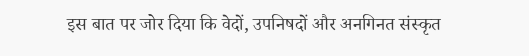इस बात पर जोर दिया कि वेदों, उपनिषदों और अनगिनत संस्कृत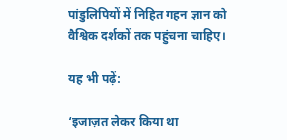पांडुलिपियों में निहित गहन ज्ञान को वैश्विक दर्शकों तक पहुंचना चाहिए।

यह भी पढ़ें:

‘इजाज़त लेकर किया था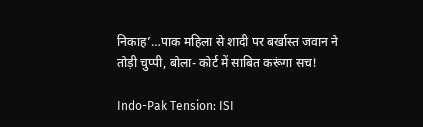निकाह’…पाक महिला से शादी पर बर्खास्त जवान ने तोड़ी चुप्पी, बोला- कोर्ट में साबित करूंगा सच!

Indo-Pak Tension: ISI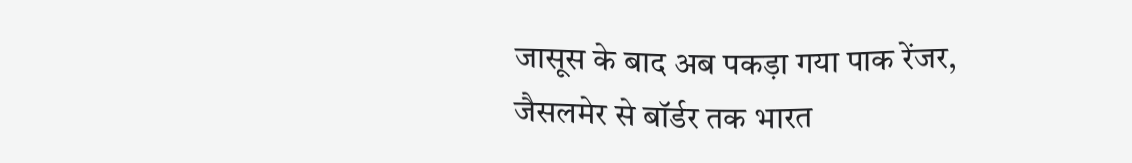जासूस के बाद अब पकड़ा गया पाक रेंजर, जैसलमेर से बॉर्डर तक भारत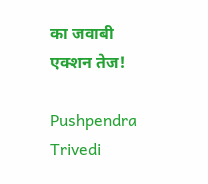का जवाबी एक्शन तेज!

Pushpendra Trivedi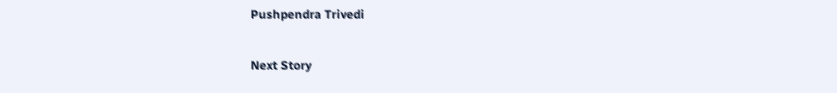Pushpendra Trivedi

Next Story